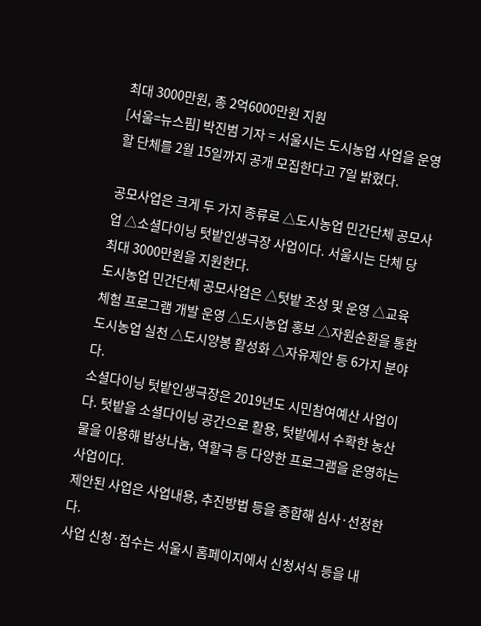최대 3000만원, 총 2억6000만원 지원
[서울=뉴스핌] 박진범 기자 = 서울시는 도시농업 사업을 운영할 단체를 2월 15일까지 공개 모집한다고 7일 밝혔다.

공모사업은 크게 두 가지 종류로 △도시농업 민간단체 공모사업 △소셜다이닝 텃밭인생극장 사업이다. 서울시는 단체 당 최대 3000만원을 지원한다.
도시농업 민간단체 공모사업은 △텃밭 조성 및 운영 △교육 체험 프로그램 개발 운영 △도시농업 홍보 △자원순환을 통한 도시농업 실천 △도시양봉 활성화 △자유제안 등 6가지 분야다.
소셜다이닝 텃밭인생극장은 2019년도 시민참여예산 사업이다. 텃밭을 소셜다이닝 공간으로 활용, 텃밭에서 수확한 농산물을 이용해 밥상나눔, 역할극 등 다양한 프로그램을 운영하는 사업이다.
제안된 사업은 사업내용, 추진방법 등을 종합해 심사·선정한다.
사업 신청·접수는 서울시 홈페이지에서 신청서식 등을 내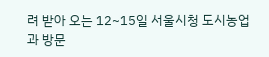려 받아 오는 12~15일 서울시청 도시농업과 방문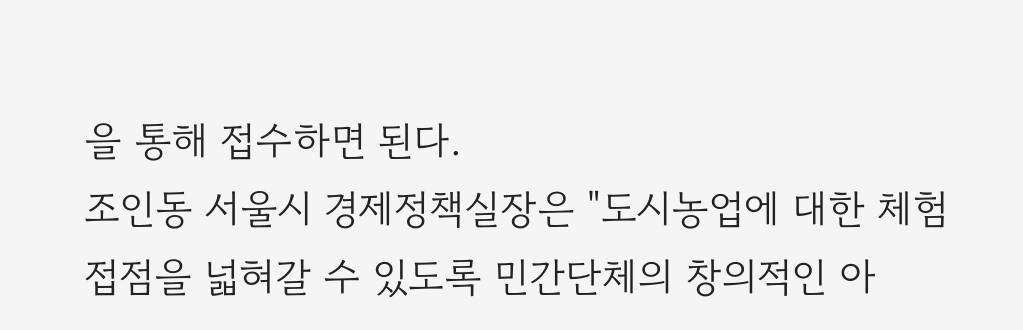을 통해 접수하면 된다.
조인동 서울시 경제정책실장은 "도시농업에 대한 체험 접점을 넓혀갈 수 있도록 민간단체의 창의적인 아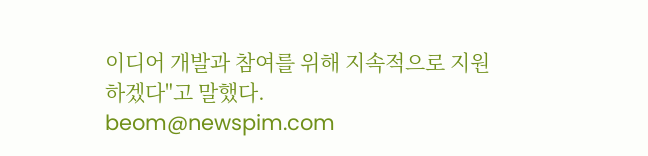이디어 개발과 참여를 위해 지속적으로 지원하겠다"고 말했다.
beom@newspim.com